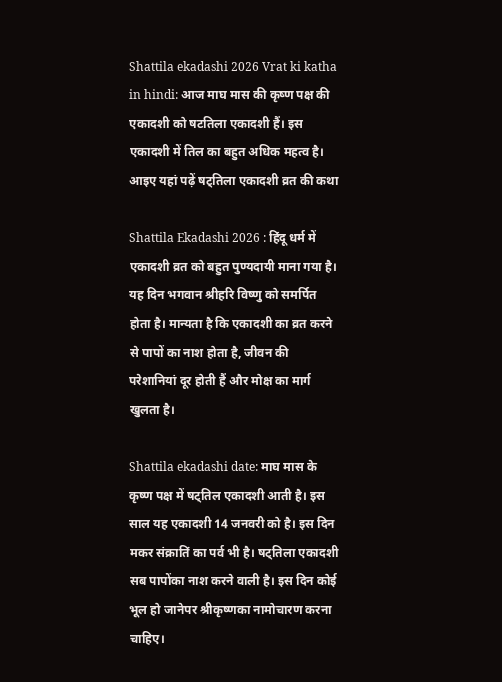Shattila ekadashi 2026 Vrat ki katha in hindi: आज माघ मास की कृष्ण पक्ष की एकादशी को षटतिला एकादशी हैं। इस एकादशी में तिल का बहुत अधिक महत्व है। आइए यहां पढ़ें षट्तिला एकादशी व्रत की कथा

Shattila Ekadashi 2026 : हिंदू धर्म में एकादशी व्रत को बहुत पुण्यदायी माना गया है। यह दिन भगवान श्रीहरि विष्णु को समर्पित होता है। मान्यता है कि एकादशी का व्रत करने से पापों का नाश होता है, जीवन की परेशानियां दूर होती हैं और मोक्ष का मार्ग खुलता है।

Shattila ekadashi date: माघ मास के कृष्ण पक्ष में षट्तिल एकादशी आती है। इस साल यह एकादशी 14 जनवरी को है। इस दिन मकर संक्रातिं का पर्व भी है। षट्तिला एकादशी सब पापोंका नाश करने वाली है। इस दिन कोई भूल हो जानेपर श्रीकृष्णका नामोचारण करना चाहिए।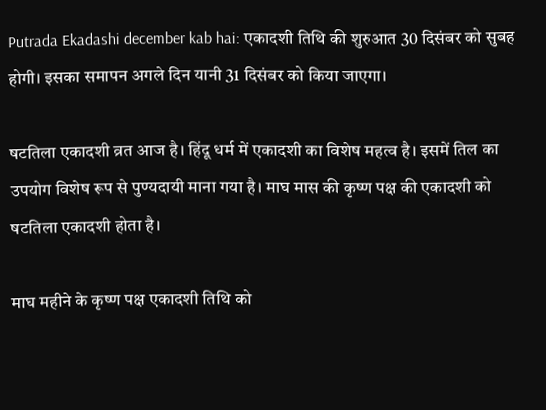Putrada Ekadashi december kab hai: एकादशी तिथि की शुरुआत 30 दिसंबर को सुबह होगी। इसका समापन अगले दिन यानी 31 दिसंबर को किया जाएगा।

षटतिला एकादशी व्रत आज है। हिंदू धर्म में एकादशी का विशेष महत्व है। इसमें तिल का उपयोग विशेष रूप से पुण्यदायी माना गया है। माघ मास की कृष्ण पक्ष की एकादशी को षटतिला एकादशी होता है।

माघ महीने के कृष्ण पक्ष एकादशी तिथि को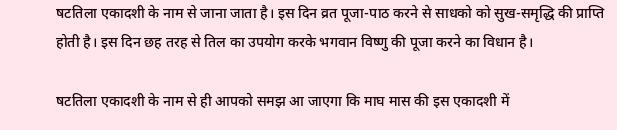षटतिला एकादशी के नाम से जाना जाता है। इस दिन व्रत पूजा-पाठ करने से साधको को सुख-समृद्धि की प्राप्ति होती है। इस दिन छह तरह से तिल का उपयोग करके भगवान विष्णु की पूजा करने का विधान है।

षटतिला एकादशी के नाम से ही आपको समझ आ जाएगा कि माघ मास की इस एकादशी में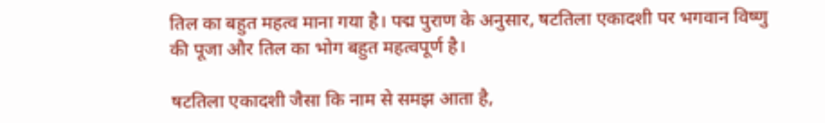तिल का बहुत महत्व माना गया है। पद्म पुराण के अनुसार, षटतिला एकादशी पर भगवान विष्णु की पूजा और तिल का भोग बहुत महत्वपूर्ण है।

षटतिला एकादशी जैसा कि नाम से समझ आता है,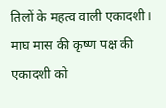तिलों के महत्व वाली एकादशी। माघ मास की कृष्ण पक्ष की एकादशी को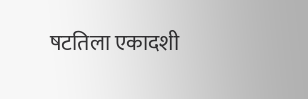षटतिला एकादशी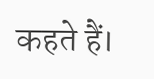कहते हैं।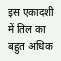इस एकादशी में तिल का बहुत अधिक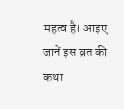महत्व है। आइए जानें इस व्रत की कथा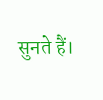सुनते हैं।